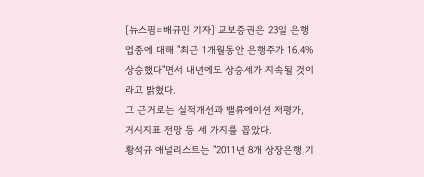[뉴스핌=배규민 기자] 교보증권은 23일 은행업종에 대해 "최근 1개월동안 은행주가 16.4% 상승했다"면서 내년에도 상승세가 지속될 것이라고 밝혔다.
그 근거로는 실적개선과 밸류에이션 저평가, 거시지표 전망 등 세 가지를 꼽았다.
황석규 애널리스트는 "2011년 8개 상장은행 기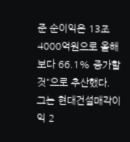준 순이익은 13조 4000억원으로 올해 보다 66.1% 증가할 것"으로 추산했다.
그는 현대건설매각이익 2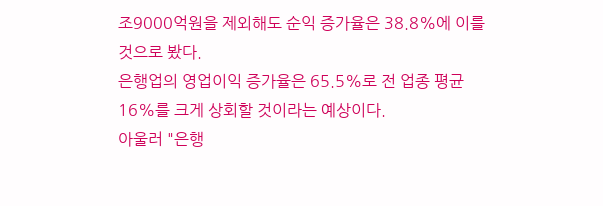조9000억원을 제외해도 순익 증가율은 38.8%에 이를 것으로 봤다.
은행업의 영업이익 증가율은 65.5%로 전 업종 평균 16%를 크게 상회할 것이라는 예상이다.
아울러 "은행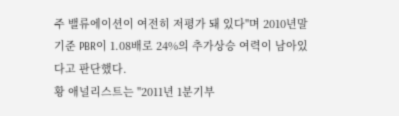주 밸류에이션이 여전히 저평가 돼 있다"며 2010년말 기준 PBR이 1.08배로 24%의 추가상승 여력이 남아있다고 판단했다.
황 애널리스트는 "2011년 1분기부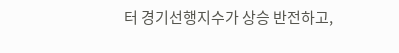터 경기선행지수가 상승 반전하고,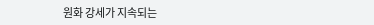원화 강세가 지속되는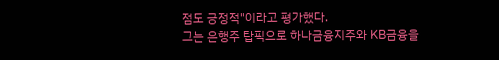점도 긍정적"이라고 평가했다.
그는 은행주 탑픽으로 하나금융지주와 KB금융을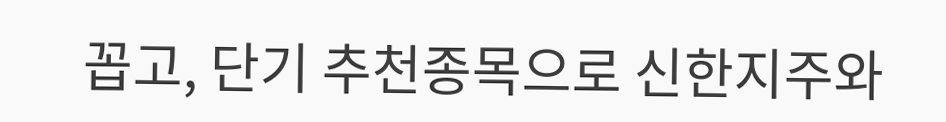꼽고, 단기 추천종목으로 신한지주와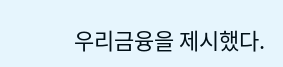우리금융을 제시했다.